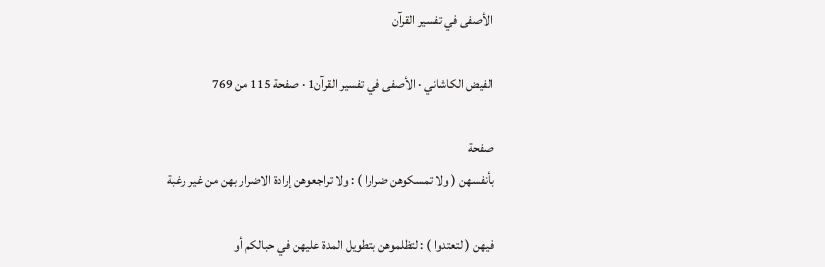الأصفى في تفسير القرآن

الفيض الكاشاني · الأصفى في تفسير القرآن1 · صفحة 115 من 769

صفحة
بأنفسهن ( ولا تمسكوهن ضرارا ) : ولا تراجعوهن إرادة الاضرار بهن من غير رغبة

فيهن ( لتعتدوا ) : لتظلموهن بتطويل المدة عليهن في حبالكم أو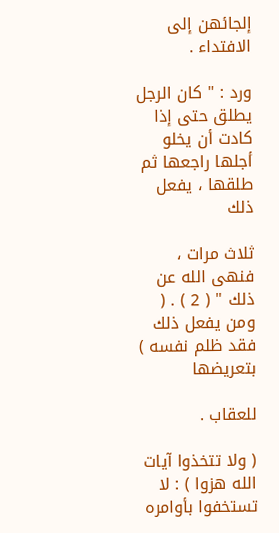إلجائهن إلى الافتداء .

ورد : " كان الرجل يطلق حتى إذا كادت أن يخلو أجلها راجعها ثم طلقها ، يفعل ذلك

ثلاث مرات ، فنهى الله عن ذلك " ( 2 ) . ( ومن يفعل ذلك فقد ظلم نفسه ) بتعريضها

للعقاب .

( ولا تتخذوا آيات الله هزوا ) : لا تستخفوا بأوامره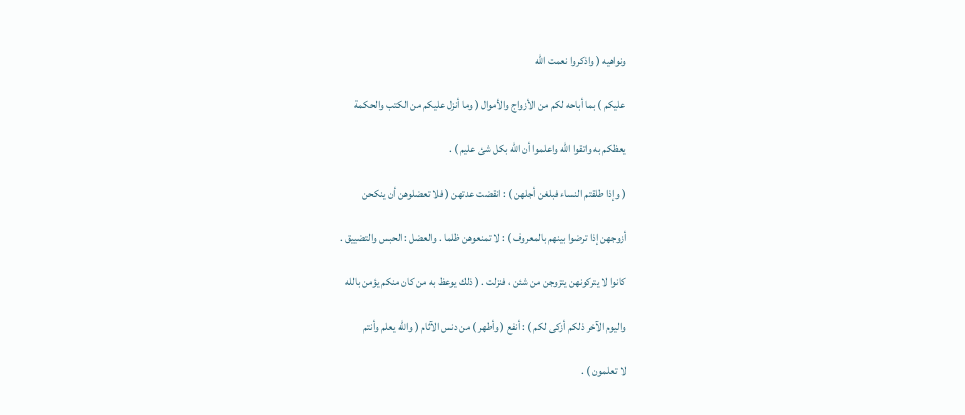ونواهيه ( واذكروا نعمت الله

عليكم ) بما أباحه لكم من الأزواج والأموال ( وما أنزل عليكم من الكتب والحكمة

يعظكم به واتقوا الله واعلموا أن الله بكل شئ عليم ) .

( وإذا طلقتم النساء فبلغن أجلهن ) : انقضت عدتهن ( فلا تعضلوهن أن ينكحن

أزوجهن إذا ترضوا بينهم بالمعروف ) : لا تمنعوهن ظلما . والعضل : الحبس والتضييق .

كانوا لا يتركونهن يتزوجن من شئن ، فنزلت . ( ذلك يوعظ به من كان منكم يؤمن بالله

واليوم الآخر ذلكم أزكى لكم ) : أنفع ( وأطهر ) من دنس الآثام ( والله يعلم وأنتم

لا تعلمون ) .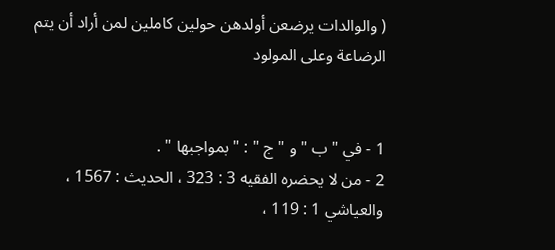( والوالدات يرضعن أولدهن حولين كاملين لمن أراد أن يتم الرضاعة وعلى المولود


1 - في " ب " و " ج " : " بمواجبها " .
2 - من لا يحضره الفقيه 3 : 323 ، الحديث : 1567 ، والعياشي 1 : 119 ،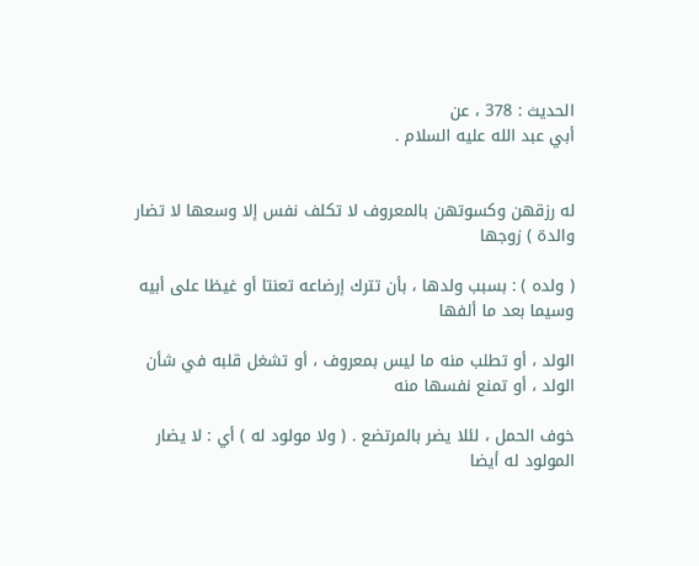الحديث : 378 ، عن
أبي عبد الله عليه السلام .


له رزقهن وكسوتهن بالمعروف لا تكلف نفس إلا وسعها لا تضار والدة ) زوجها

( ولده ) : بسبب ولدها ، بأن تترك إرضاعه تعنتا أو غيظا على أبيه وسيما بعد ما ألفها

الولد ، أو تطلب منه ما ليس بمعروف ، أو تشغل قلبه في شأن الولد ، أو تمنع نفسها منه

خوف الحمل ، لئلا يضر بالمرتضع . ( ولا مولود له ) أي : لا يضار المولود له أيضا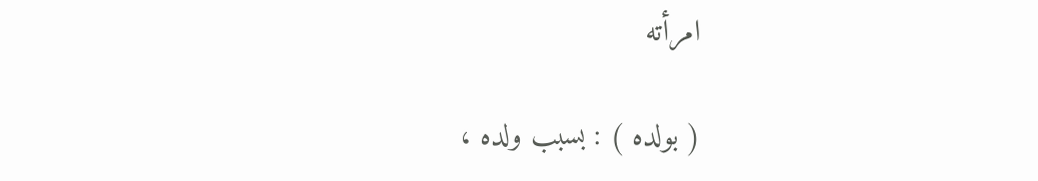امرأته

( بولده ) : بسبب ولده ،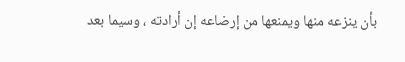بأن ينزعه منها ويمنعها من إرضاعه إن أرادته ، وسيما بعد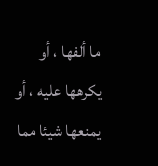ما ألفها ، أو يكرهها عليه ، أو يمنعها شيئا مما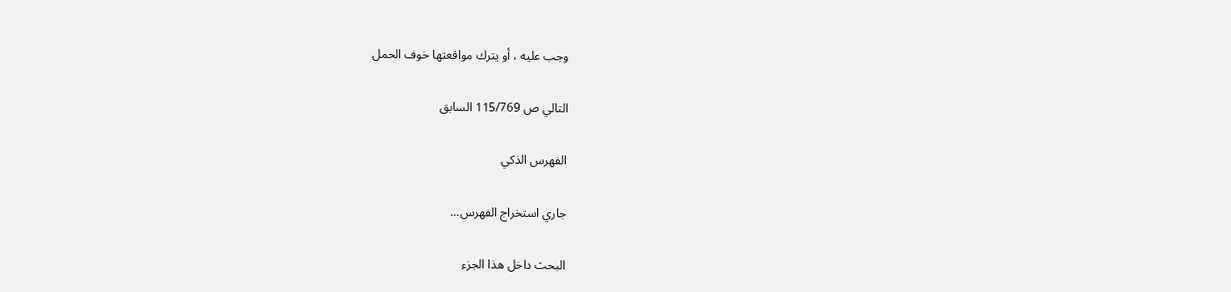وجب عليه ، أو يترك مواقعتها خوف الحمل

التالي ص 115/769 السابق

الفهرس الذكي

جاري استخراج الفهرس...

البحث داخل هذا الجزء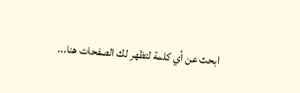ابحث عن أي كلمة لتظهر لك الصفحات هنا...